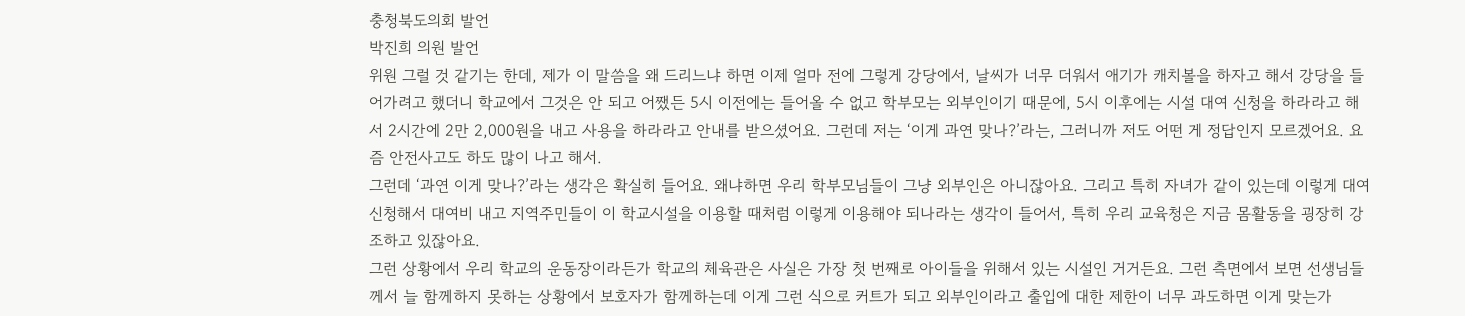충청북도의회 발언
박진희 의원 발언
위원 그럴 것 같기는 한데, 제가 이 말씀을 왜 드리느냐 하면 이제 얼마 전에 그렇게 강당에서, 날씨가 너무 더워서 애기가 캐치볼을 하자고 해서 강당을 들어가려고 했더니 학교에서 그것은 안 되고 어쨌든 5시 이전에는 들어올 수 없고 학부모는 외부인이기 때문에, 5시 이후에는 시설 대여 신청을 하라라고 해서 2시간에 2만 2,000원을 내고 사용을 하라라고 안내를 받으셨어요. 그런데 저는 ‘이게 과연 맞나?’라는, 그러니까 저도 어떤 게 정답인지 모르겠어요. 요즘 안전사고도 하도 많이 나고 해서.
그런데 ‘과연 이게 맞나?’라는 생각은 확실히 들어요. 왜냐하면 우리 학부모님들이 그냥 외부인은 아니잖아요. 그리고 특히 자녀가 같이 있는데 이렇게 대여 신청해서 대여비 내고 지역주민들이 이 학교시설을 이용할 때처럼 이렇게 이용해야 되나라는 생각이 들어서, 특히 우리 교육청은 지금 몸활동을 굉장히 강조하고 있잖아요.
그런 상황에서 우리 학교의 운동장이라든가 학교의 체육관은 사실은 가장 첫 번째로 아이들을 위해서 있는 시설인 거거든요. 그런 측면에서 보면 선생님들께서 늘 함께하지 못하는 상황에서 보호자가 함께하는데 이게 그런 식으로 커트가 되고 외부인이라고 출입에 대한 제한이 너무 과도하면 이게 맞는가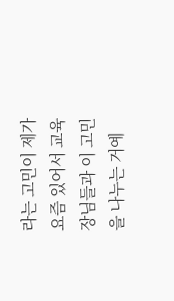라는 고민이 제가 요즘 있어서 교육장님들과 이 고민을 나누는 거예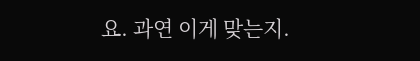요. 과연 이게 맞는지.